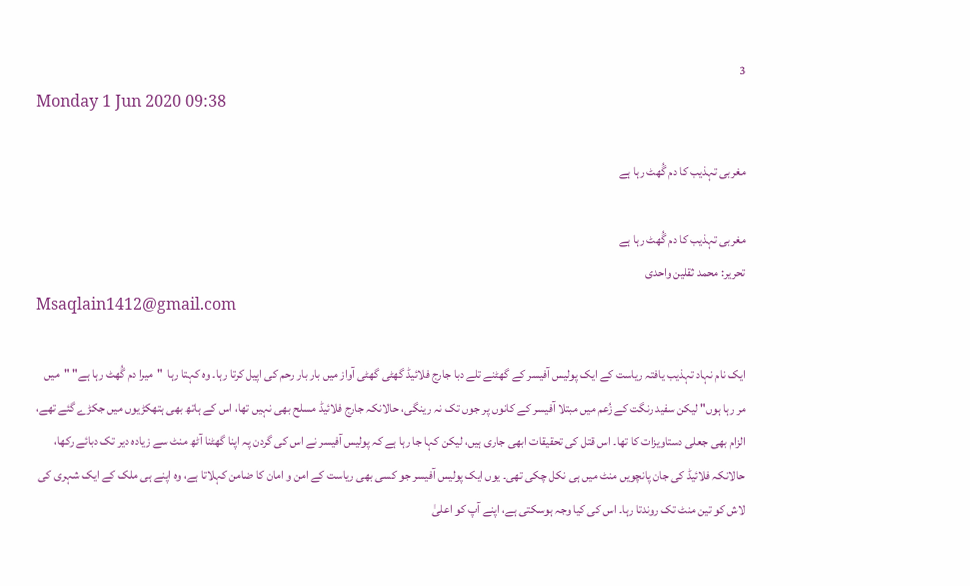3
Monday 1 Jun 2020 09:38

مغربی تہذیب کا دم گُھٹ رہا ہے

مغربی تہذیب کا دم گُھٹ رہا ہے
تحریر: محمد ثقلین واحدی
Msaqlain1412@gmail.com

ایک نام نہاد تہذیب یافتہ ریاست کے ایک پولیس آفیسر کے گھٹنے تلے دبا جارج فلائیڈ گھٹی گھٹی آواز میں بار بار رحم کی اپیل کرتا رہا۔ وہ کہتا رہا  "میرا دم گُھٹ رہا ہے" "میں مر رہا ہوں" لیکن سفید رنگت کے زُعم میں مبتلا آفیسر کے کانوں پر جوں تک نہ رینگی، حالانکہ جارج فلائیڈ مسلح بھی نہیں تھا، اس کے ہاتھ بھی ہتھکڑیوں میں جکڑے گئے تھے، الزام بھی جعلی دستاویزات کا تھا۔ اس قتل کی تحقیقات ابھی جاری ہیں، لیکن کہا جا رہا ہے کہ پولیس آفیسر نے اس کی گردن پہ اپنا گھٹنا آٹھ منٹ سے زیادہ دیر تک دبائے رکھا، حالانکہ فلائیڈ کی جان پانچویں منٹ میں ہی نکل چکی تھی۔ یوں ایک پولیس آفیسر جو کسی بھی ریاست کے امن و امان کا ضامن کہلاتا ہے، وہ اپنے ہی ملک کے ایک شہری کی لاش کو تین منٹ تک روندتا رہا۔ اس کی کیا وجہ ہوسکتی ہے، اپنے آپ کو اعلیٰ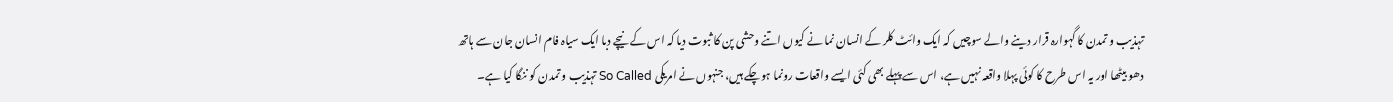تہذیب و تمدن کا گہوارہ قرار دینے والے سوچیں کہ ایک وائٹ کلر کے انسان نما نے کیوں اتنے وحشی پن کا ثبوت دیا کہ اس کے نیچے دبا ایک سیاہ فام انسان جان سے ہاتھ دھو بیٹھا اور یہ اس طرح کا کوئی پہلا واقعہ نہیں ہے، اس سے پہلے بھی کئی ایسے واقعات رونما ہوچکے ہیں، جنہوں نے امریکی So Called تہذیب و تمدن کو ننگا کیا ہے۔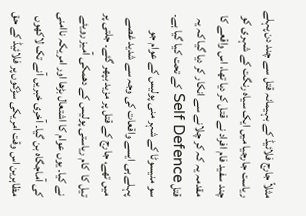مثلاً جارج فلائیڈ کے بہیمانہ قتل سے چند دن پہلے ریاست جارجیا میں ایک سیاہ رنگت کے شہری کو چند سفید فام افراد نے قتل کر دیا تھا، اس واقعے کا مقدمہ یہ کہ کر چلانے سے انکار کر دیا گیا کہ یہ قتل Self Defence کے تحت کیا گیا ہے۔ سو منیسوٹا کے شہر منی پولیس کے عوام جو پہلے ہی ایسے واقعات کی وجہ سے شدید غصے میں تھے، جارج کے قتل پر مزید بپھر گئے۔ جلتی پر تیل کا  کام ریاستی پولیس کے دھمکی آمیز رویئے نے کیا۔ یوں عوام کا اشتعال بڑھا اور امریکہ ناامنی کی آماجگاہ بن گیا۔ آخری خبریں آنے تک لاکھوں مظاہرین اس وقت امریکی سڑکوں پر فلائیڈ کے حق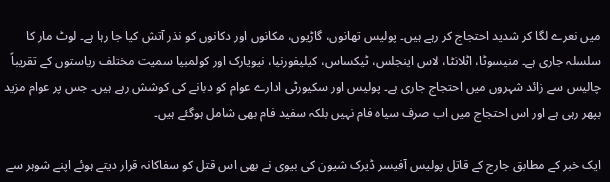میں نعرے لگا کر شدید احتجاج کر رہے ہیں۔ پولیس تھانوں، گاڑیوں، مکانوں اور دکانوں کو نذر آتش کیا جا رہا ہے۔ لوٹ مار کا سلسلہ جاری ہے۔ منیسوٹا، اٹلانٹا، لاس اینجلس، ٹیکساس، کیلیفورنیا، نیویارک اور کولمبیا سمیت مختلف ریاستوں کے تقریباً چالیس سے زائد شہروں میں احتجاج جاری ہے۔ پولیس اور سکیورٹی ادارے عوام کو دبانے کی کوشش رہے ہیں۔ جس پر عوام مزید بپھر رہی ہے اور اس احتجاج میں اب صرف سیاہ فام نہیں بلکہ سفید فام بھی شامل ہوگئے ہیں۔

ایک خبر کے مطابق جارج کے قاتل پولیس آفیسر ڈیرک شیون کی بیوی نے بھی اس قتل کو سفاکانہ قرار دیتے ہوئے اپنے شوہر سے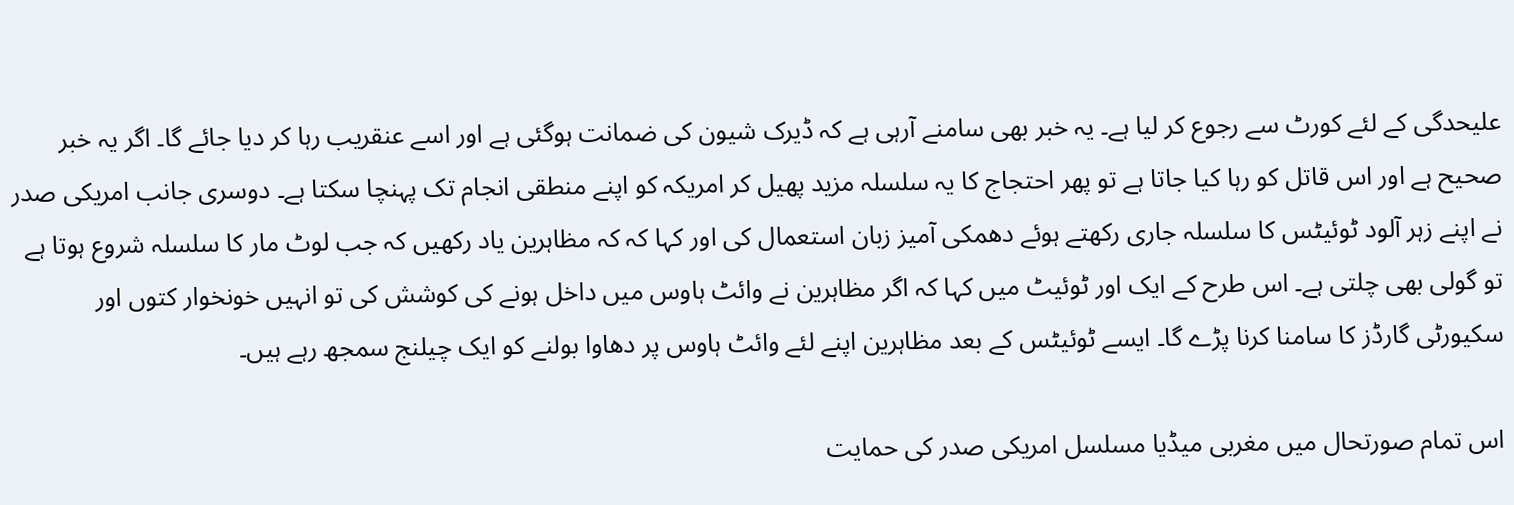علیحدگی کے لئے کورٹ سے رجوع کر لیا ہے۔ یہ خبر بھی سامنے آرہی ہے کہ ڈیرک شیون کی ضمانت ہوگئی ہے اور اسے عنقریب رہا کر دیا جائے گا۔ اگر یہ خبر صحیح ہے اور اس قاتل کو رہا کیا جاتا ہے تو پھر احتجاج کا یہ سلسلہ مزید پھیل کر امریکہ کو اپنے منطقی انجام تک پہنچا سکتا ہے۔ دوسری جانب امریکی صدر نے اپنے زہر آلود ٹوئیٹس کا سلسلہ جاری رکھتے ہوئے دھمکی آمیز زبان استعمال کی اور کہا کہ کہ مظاہرین یاد رکھیں کہ جب لوٹ مار کا سلسلہ شروع ہوتا ہے تو گولی بھی چلتی ہے۔ اس طرح کے ایک اور ٹوئیٹ میں کہا کہ اگر مظاہرین نے وائٹ ہاوس میں داخل ہونے کی کوشش کی تو انہیں خونخوار کتوں اور سکیورٹی گارڈز کا سامنا کرنا پڑے گا۔ ایسے ٹوئیٹس کے بعد مظاہرین اپنے لئے وائٹ ہاوس پر دھاوا بولنے کو ایک چیلنج سمجھ رہے ہیں۔

اس تمام صورتحال میں مغربی میڈیا مسلسل امریکی صدر کی حمایت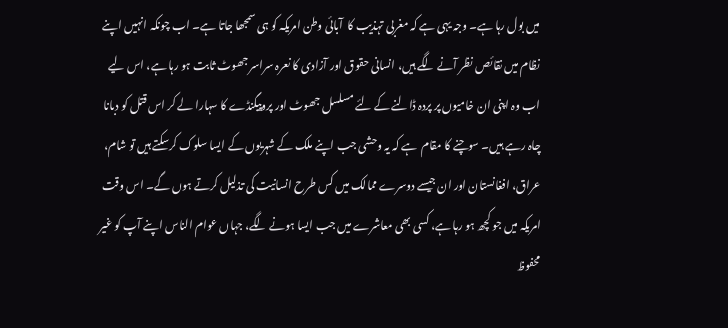میں بول رہا ہے۔ وجہ یہی ہے کہ مغربی تہذیب کا  آبائی وطن امریکہ کو ہی سمجھا جاتا ہے۔ اب چونکہ انہیں اپنے نظام میں نقائص نظر آنے لگے ہیں، انسانی حقوق اور آزادی کا نعرہ سراسر جھوٹ ثابت ہو رہا ہے، اس لیے اب وہ اپنی ان خامیوں پر پردہ ڈالنے کے لئے مسلسل جھوٹ اور پروپیگنڈے کا سہارا لے کر اس قتل کو دبانا چاہ رہے ہیں۔ سوچنے کا مقام  ہے کہ یہ وحشی جب اپنے ملک کے شہریوں کے ایسا سلوک کرسکتے ہیں تو شام، عراق، افغانستان اور ان جیسے دوسرے ممالک میں کس طرح انسانیت کی تذلیل کرتے ہوں گے۔ اس وقت امریکہ میں جو کچھ ہو رہا ہے، کسی بھی معاشرے میں جب ایسا ہونے لگے، جہاں عوام الناس اپنے آپ کو غیر محفوظ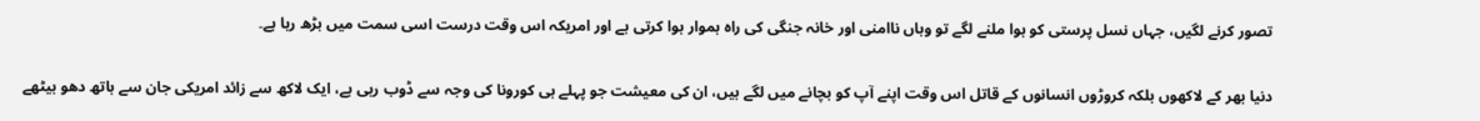تصور کرنے لگیں، جہاں نسل پرستی کو ہوا ملنے لگے تو وہاں ناامنی اور خانہ جنگی کی راہ ہموار ہوا کرتی ہے اور امریکہ اس وقت درست اسی سمت میں بڑھ رہا ہے۔

دنیا بھر کے لاکھوں بلکہ کروڑوں انسانوں کے قاتل اس وقت اپنے آپ کو بچانے میں لگے ہیں، ان کی معیشت جو پہلے ہی کورونا کی وجہ سے ڈوب رہی ہے، ایک لاکھ سے زائد امریکی جان سے ہاتھ دھو بیٹھے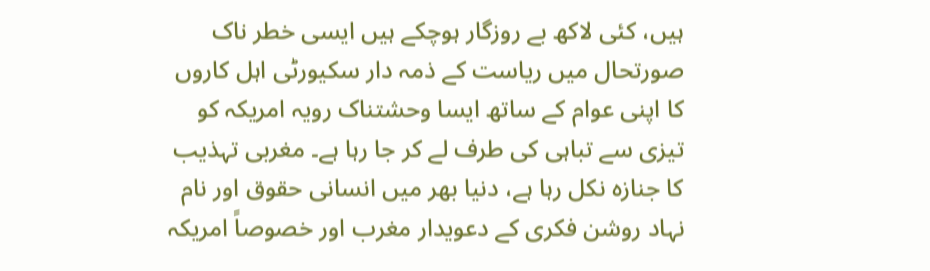ہیں، کئی لاکھ بے روزگار ہوچکے ہیں ایسی خطر ناک صورتحال میں ریاست کے ذمہ دار سکیورٹی اہل کاروں کا اپنی عوام کے ساتھ ایسا وحشتناک رویہ امریکہ کو تیزی سے تباہی کی طرف لے کر جا رہا ہے۔ مغربی تہذیب کا جنازہ نکل رہا ہے، دنیا بھر میں انسانی حقوق اور نام نہاد روشن فکری کے دعویدار مغرب اور خصوصاً امریکہ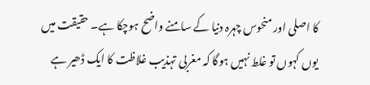کا اصلی اور منحوس چہرہ دنیا کے سامنے واضح ہوچکا ہے۔ حقیقت میں یوں کہوں تو غلط نہیں ہوگا کہ مغربی تہذیب غلاظت کا ایک ڈھیر ہے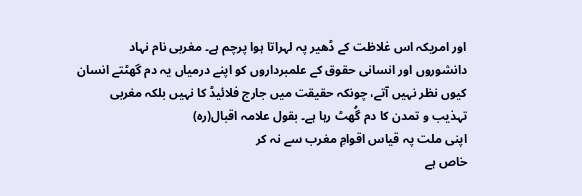اور امریکہ اس غلاظت کے ڈھیر پہ لہراتا ہوا پرچم ہے۔ مغربی نام نہاد دانشوروں اور انسانی حقوق کے علمبرداروں کو اپنے درمیاں یہ دم گھٹتے انسان کیوں نظر نہیں آتے، چونکہ حقیقت میں جارج فلائیڈ کا نہیں بلکہ مغربی تہذیب و تمدن کا دم گُھٹ رہا ہے۔ بقول علامہ اقبال(رہ)
اپنی ملت پہ قیاس اقوامِ مغرب سے نہ کر
خاص ہے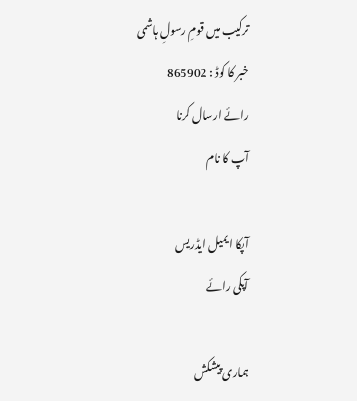ترکیب میں قومِ رسولِ ہاشمی
خبر کا کوڈ : 865902
رائے ارسال کرنا
آپ کا نام

آپکا ایمیل ایڈریس
آپکی رائے

ہماری پیشکش